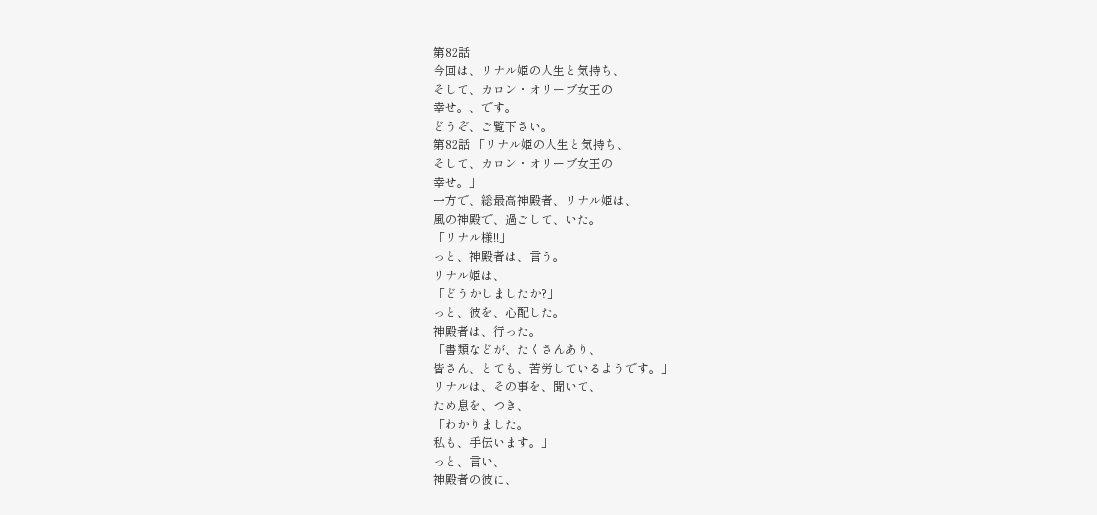第82話
今回は、リナル姫の人生と気持ち、
そして、カロン・オリーブ女王の
幸せ。、です。
どうぞ、ご覧下さい。
第82話 「リナル姫の人生と気持ち、
そして、カロン・オリーブ女王の
幸せ。」
一方で、総最高神殿者、リナル姫は、
風の神殿で、過ごして、いた。
「リナル様!!」
っと、神殿者は、言う。
リナル姫は、
「どうかしましたか?」
っと、彼を、心配した。
神殿者は、行った。
「書類などが、たくさんあり、
皆さん、とても、苦労しているようです。」
リナルは、その事を、聞いて、
ため息を、つき、
「わかりました。
私も、手伝います。」
っと、言い、
神殿者の彼に、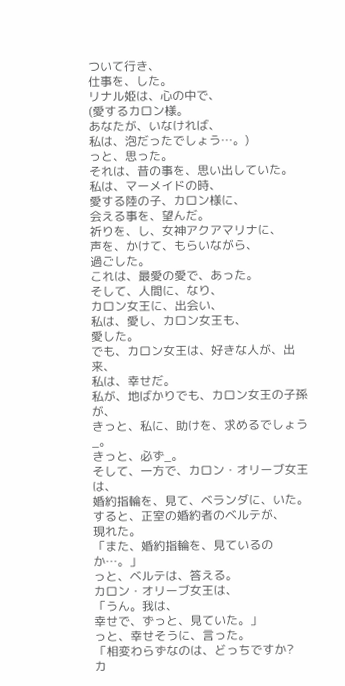ついて行き、
仕事を、した。
リナル姫は、心の中で、
(愛するカロン様。
あなたが、いなければ、
私は、泡だったでしょう…。)
っと、思った。
それは、昔の事を、思い出していた。
私は、マーメイドの時、
愛する陸の子、カロン様に、
会える事を、望んだ。
祈りを、し、女神アクアマリナに、
声を、かけて、もらいながら、
過ごした。
これは、最愛の愛で、あった。
そして、人間に、なり、
カロン女王に、出会い、
私は、愛し、カロン女王も、
愛した。
でも、カロン女王は、好きな人が、出来、
私は、幸せだ。
私が、地ばかりでも、カロン女王の子孫が、
きっと、私に、助けを、求めるでしょう_。
きっと、必ず_。
そして、一方で、カロン・オリーブ女王は、
婚約指輪を、見て、ベランダに、いた。
すると、正室の婚約者のベルテが、
現れた。
「また、婚約指輪を、見ているのか…。」
っと、ベルテは、答える。
カロン・オリーブ女王は、
「うん。我は、
幸せで、ずっと、見ていた。」
っと、幸せそうに、言った。
「相変わらずなのは、どっちですか?
カ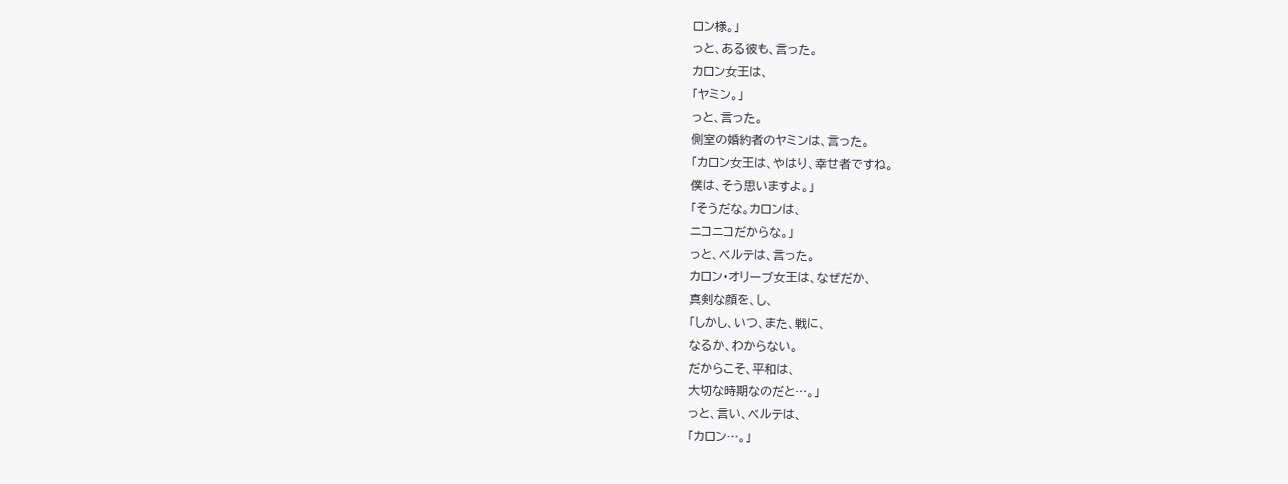ロン様。」
っと、ある彼も、言った。
カロン女王は、
「ヤミン。」
っと、言った。
側室の婚約者のヤミンは、言った。
「カロン女王は、やはり、幸せ者ですね。
僕は、そう思いますよ。」
「そうだな。カロンは、
ニコニコだからな。」
っと、ベルテは、言った。
カロン・オリーブ女王は、なぜだか、
真剣な顔を、し、
「しかし、いつ、また、戦に、
なるか、わからない。
だからこそ、平和は、
大切な時期なのだと…。」
っと、言い、ベルテは、
「カロン…。」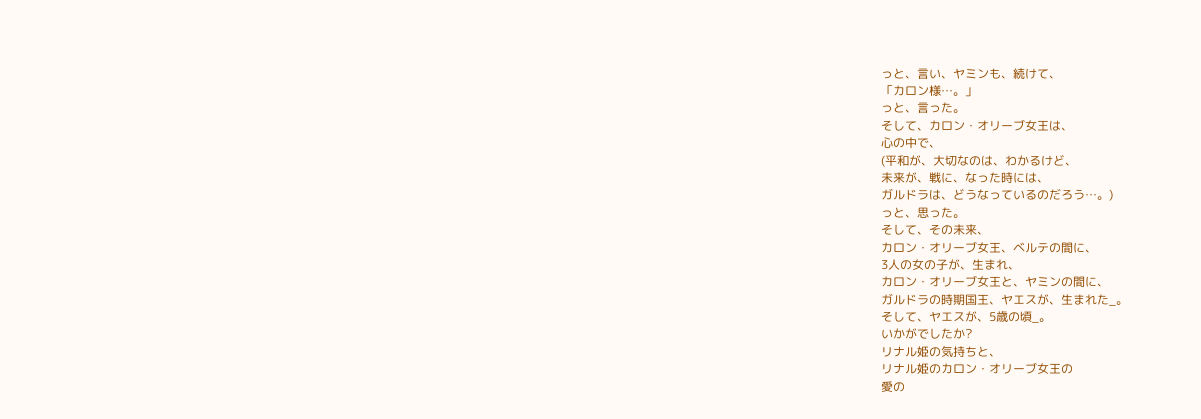っと、言い、ヤミンも、続けて、
「カロン様…。」
っと、言った。
そして、カロン・オリーブ女王は、
心の中で、
(平和が、大切なのは、わかるけど、
未来が、戦に、なった時には、
ガルドラは、どうなっているのだろう…。)
っと、思った。
そして、その未来、
カロン・オリーブ女王、ベルテの間に、
3人の女の子が、生まれ、
カロン・オリーブ女王と、ヤミンの間に、
ガルドラの時期国王、ヤエスが、生まれた_。
そして、ヤエスが、5歳の頃_。
いかがでしたか?
リナル姫の気持ちと、
リナル姫のカロン・オリーブ女王の
愛の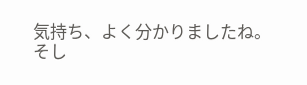気持ち、よく分かりましたね。
そし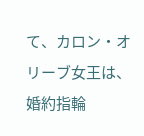て、カロン・オリーブ女王は、
婚約指輪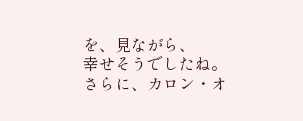を、見ながら、
幸せそうでしたね。
さらに、カロン・オ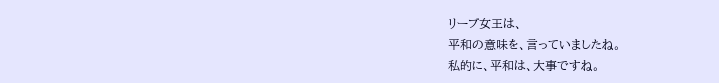リーブ女王は、
平和の意味を、言っていましたね。
私的に、平和は、大事ですね。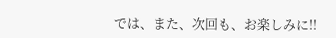では、また、次回も、お楽しみに!!